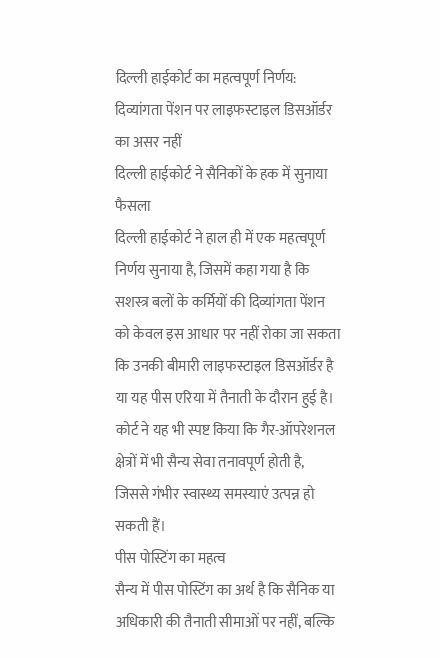दिल्ली हाईकोर्ट का महत्वपूर्ण निर्णय: दिव्यांगता पेंशन पर लाइफस्टाइल डिसऑर्डर का असर नहीं
दिल्ली हाईकोर्ट ने सैनिकों के हक में सुनाया फैसला
दिल्ली हाईकोर्ट ने हाल ही में एक महत्वपूर्ण निर्णय सुनाया है, जिसमें कहा गया है कि सशस्त्र बलों के कर्मियों की दिव्यांगता पेंशन को केवल इस आधार पर नहीं रोका जा सकता कि उनकी बीमारी लाइफस्टाइल डिसऑर्डर है या यह पीस एरिया में तैनाती के दौरान हुई है। कोर्ट ने यह भी स्पष्ट किया कि गैर-ऑपरेशनल क्षेत्रों में भी सैन्य सेवा तनावपूर्ण होती है, जिससे गंभीर स्वास्थ्य समस्याएं उत्पन्न हो सकती हैं।
पीस पोस्टिंग का महत्व
सैन्य में पीस पोस्टिंग का अर्थ है कि सैनिक या अधिकारी की तैनाती सीमाओं पर नहीं, बल्कि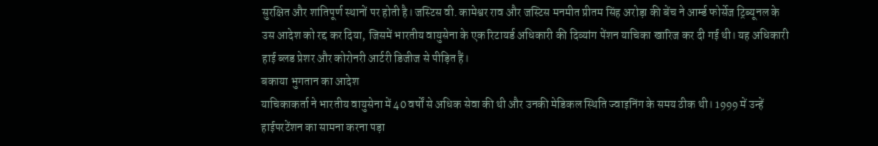सुरक्षित और शांतिपूर्ण स्थानों पर होती है। जस्टिस वी. कामेश्वर राव और जस्टिस मनमीत प्रीतम सिंह अरोड़ा की बेंच ने आर्म्ड फोर्सेज ट्रिब्यूनल के उस आदेश को रद्द कर दिया, जिसमें भारतीय वायुसेना के एक रिटायर्ड अधिकारी की दिव्यांग पेंशन याचिका खारिज कर दी गई थी। यह अधिकारी हाई ब्लड प्रेशर और कोरोनरी आर्टरी डिजीज से पीड़ित हैं।
बकाया भुगतान का आदेश
याचिकाकर्ता ने भारतीय वायुसेना में 40 वर्षों से अधिक सेवा की थी और उनकी मेडिकल स्थिति ज्वाइनिंग के समय ठीक थी। 1999 में उन्हें हाईपरटेंशन का सामना करना पड़ा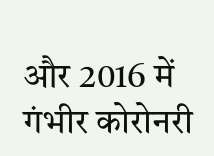और 2016 में गंभीर कोरोनरी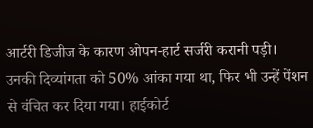आर्टरी डिजीज के कारण ओपन-हार्ट सर्जरी करानी पड़ी। उनकी दिव्यांगता को 50% आंका गया था, फिर भी उन्हें पेंशन से वंचित कर दिया गया। हाईकोर्ट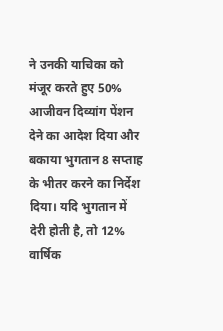ने उनकी याचिका को मंजूर करते हुए 50% आजीवन दिव्यांग पेंशन देने का आदेश दिया और बकाया भुगतान 8 सप्ताह के भीतर करने का निर्देश दिया। यदि भुगतान में देरी होती है, तो 12% वार्षिक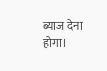ब्याज देना होगा।